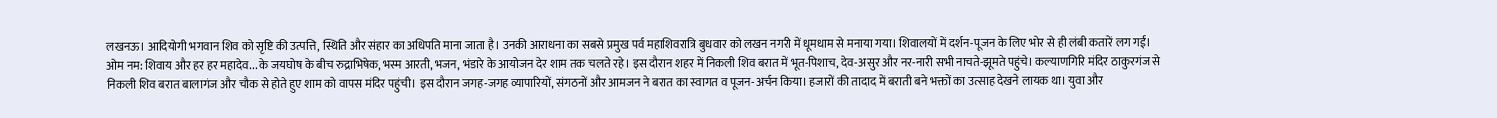लखनऊ। आदियोगी भगवान शिव को सृष्टि की उत्पत्ति, स्थिति और संहार का अधिपति माना जाता है। उनकी आराधना का सबसे प्रमुख पर्व महाशिवरात्रि बुधवार को लखन नगरी में धूमधाम से मनाया गया। शिवालयों में दर्शन-पूजन के लिए भोर से ही लंबी कतारें लग गईं।
ओम नम: शिवाय और हर हर महादेव... के जयघोष के बीच रुद्राभिषेक, भस्म आरती, भजन, भंडारे के आयोजन देर शाम तक चलते रहे। इस दौरान शहर में निकली शिव बरात में भूत-पिशाच, देव-असुर और नर-नारी सभी नाचते-झूमते पहुंचे। कल्याणगिरि मंदिर ठाकुरगंज से निकली शिव बरात बालागंज और चौक से होते हुए शाम को वापस मंदिर पहुंची। इस दौरान जगह-जगह व्यापारियों, संगठनों और आमजन ने बरात का स्वागत व पूजन-अर्चन किया। हजारों की तादाद में बराती बने भक्तों का उत्साह देखने लायक था। युवा और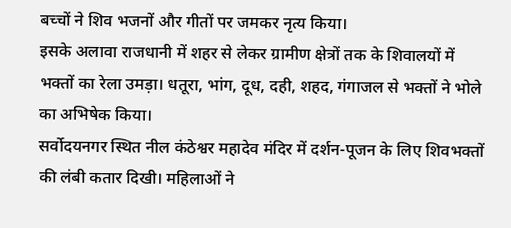बच्चों ने शिव भजनों और गीतों पर जमकर नृत्य किया।
इसके अलावा राजधानी में शहर से लेकर ग्रामीण क्षेत्रों तक के शिवालयों में भक्तों का रेला उमड़ा। धतूरा, भांग, दूध, दही, शहद, गंगाजल से भक्तों ने भोले का अभिषेक किया।
सर्वोदयनगर स्थित नील कंठेश्वर महादेव मंदिर में दर्शन-पूजन के लिए शिवभक्तों की लंबी कतार दिखी। महिलाओं ने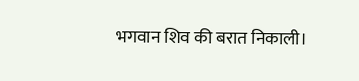भगवान शिव की बरात निकाली।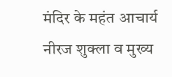मंदिर के महंत आचार्य नीरज शुक्ला व मुख्य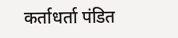कर्ताधर्ता पंडित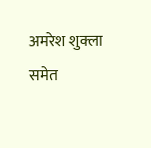अमरेश शुक्ला समेत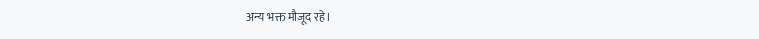अन्य भक्त मौजूद रहे।